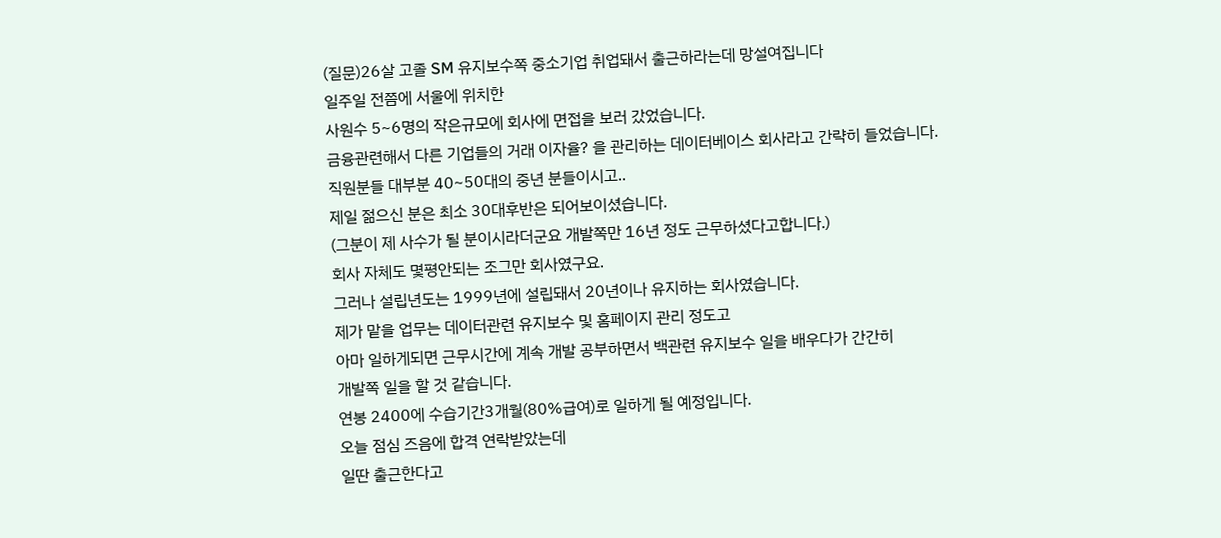(질문)26살 고졸 SM 유지보수쪽 중소기업 취업돼서 출근하라는데 망설여집니다
일주일 전쯤에 서울에 위치한
사원수 5~6명의 작은규모에 회사에 면접을 보러 갔었습니다.
금융관련해서 다른 기업들의 거래 이자율? 을 관리하는 데이터베이스 회사라고 간략히 들었습니다.
직원분들 대부분 40~50대의 중년 분들이시고..
제일 젊으신 분은 최소 30대후반은 되어보이셨습니다.
(그분이 제 사수가 될 분이시라더군요 개발쪽만 16년 정도 근무하셨다고합니다.)
회사 자체도 몇평안되는 조그만 회사였구요.
그러나 설립년도는 1999년에 설립돼서 20년이나 유지하는 회사였습니다.
제가 맡을 업무는 데이터관련 유지보수 및 홈페이지 관리 정도고
아마 일하게되면 근무시간에 계속 개발 공부하면서 백관련 유지보수 일을 배우다가 간간히
개발쪽 일을 할 것 같습니다.
연봉 2400에 수습기간3개월(80%급여)로 일하게 될 예정입니다.
오늘 점심 즈음에 합격 연락받았는데
일딴 출근한다고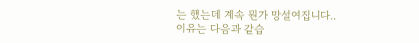는 했는데 계속 뭔가 망설여집니다..
이유는 다음과 같습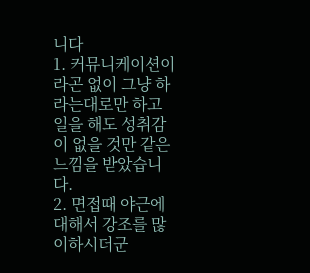니다
1. 커뮤니케이션이라곤 없이 그냥 하라는대로만 하고 일을 해도 성취감이 없을 것만 같은
느낌을 받았습니다.
2. 면접때 야근에대해서 강조를 많이하시더군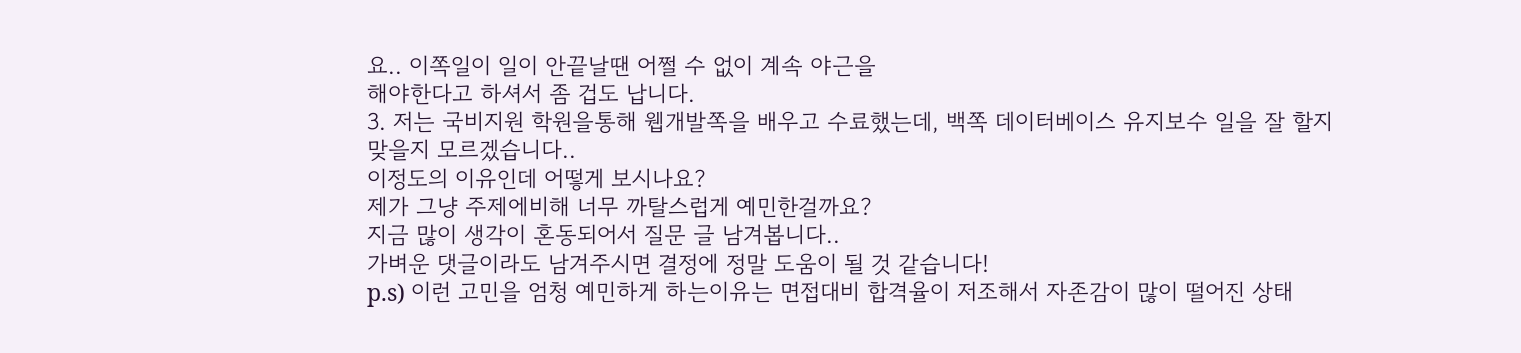요.. 이쪽일이 일이 안끝날땐 어쩔 수 없이 계속 야근을
해야한다고 하셔서 좀 겁도 납니다.
3. 저는 국비지원 학원을통해 웹개발쪽을 배우고 수료했는데, 백쪽 데이터베이스 유지보수 일을 잘 할지
맞을지 모르겠습니다..
이정도의 이유인데 어떻게 보시나요?
제가 그냥 주제에비해 너무 까탈스럽게 예민한걸까요?
지금 많이 생각이 혼동되어서 질문 글 남겨봅니다..
가벼운 댓글이라도 남겨주시면 결정에 정말 도움이 될 것 같습니다!
p.s) 이런 고민을 엄청 예민하게 하는이유는 면접대비 합격율이 저조해서 자존감이 많이 떨어진 상태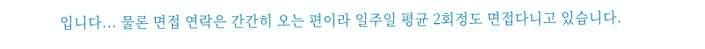입니다... 물론 면접 연락은 간간히 오는 편이라 일주일 평균 2회정도 면접다니고 있습니다.